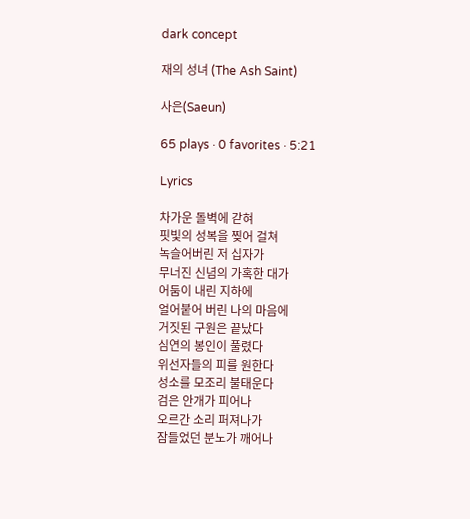dark concept

재의 성녀 (The Ash Saint)

사은(Saeun)

65 plays · 0 favorites · 5:21

Lyrics

차가운 돌벽에 갇혀
핏빛의 성복을 찢어 걸쳐
녹슬어버린 저 십자가
무너진 신념의 가혹한 대가
어둠이 내린 지하에
얼어붙어 버린 나의 마음에
거짓된 구원은 끝났다
심연의 봉인이 풀렸다
위선자들의 피를 원한다
성소를 모조리 불태운다
검은 안개가 피어나
오르간 소리 퍼져나가
잠들었던 분노가 깨어나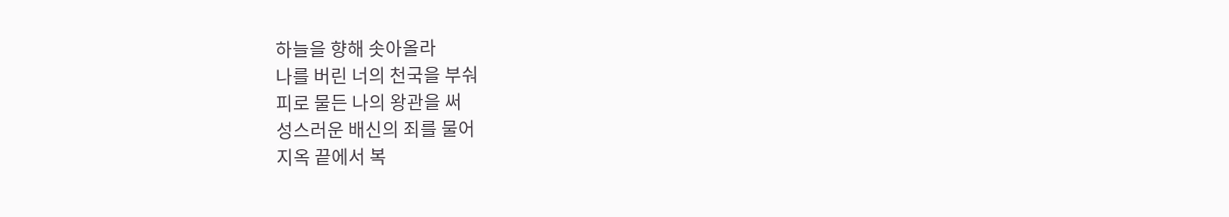하늘을 향해 솟아올라
나를 버린 너의 천국을 부숴
피로 물든 나의 왕관을 써
성스러운 배신의 죄를 물어
지옥 끝에서 복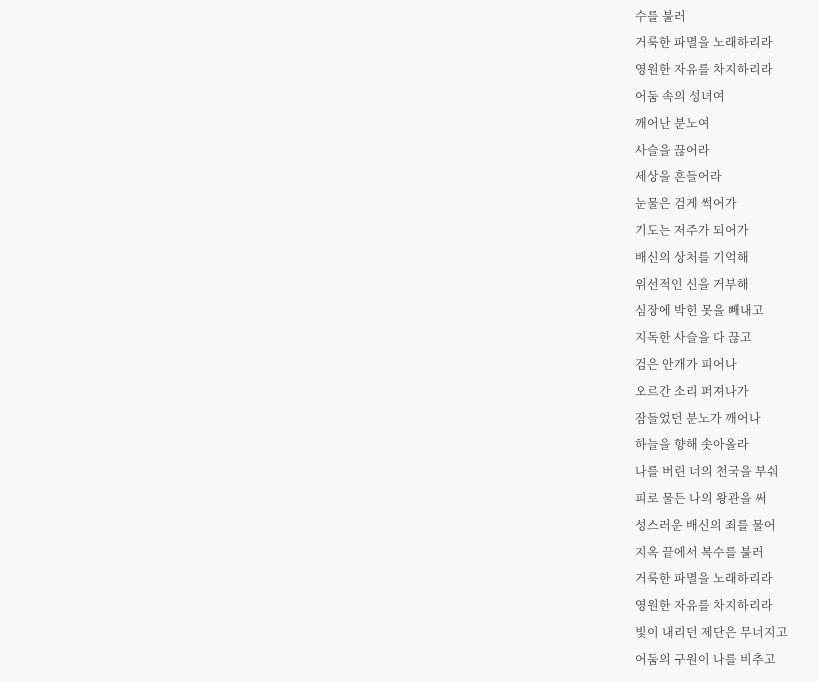수를 불러
거룩한 파멸을 노래하리라
영원한 자유를 차지하리라
어둠 속의 성녀여
깨어난 분노여
사슬을 끊어라
세상을 흔들어라
눈물은 검게 썩어가
기도는 저주가 되어가
배신의 상처를 기억해
위선적인 신을 거부해
심장에 박힌 못을 빼내고
지독한 사슬을 다 끊고
검은 안개가 피어나
오르간 소리 퍼져나가
잠들었던 분노가 깨어나
하늘을 향해 솟아올라
나를 버린 너의 천국을 부숴
피로 물든 나의 왕관을 써
성스러운 배신의 죄를 물어
지옥 끝에서 복수를 불러
거룩한 파멸을 노래하리라
영원한 자유를 차지하리라
빛이 내리던 제단은 무너지고
어둠의 구원이 나를 비추고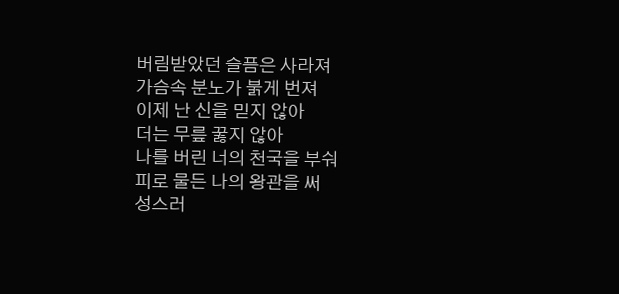버림받았던 슬픔은 사라져
가슴속 분노가 붉게 번져
이제 난 신을 믿지 않아
더는 무릎 꿇지 않아
나를 버린 너의 천국을 부숴
피로 물든 나의 왕관을 써
성스러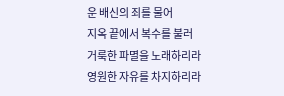운 배신의 죄를 물어
지옥 끝에서 복수를 불러
거룩한 파멸을 노래하리라
영원한 자유를 차지하리라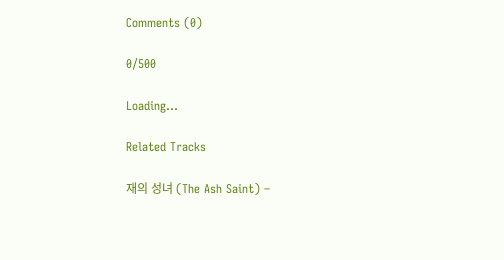Comments (0)

0/500

Loading…

Related Tracks

재의 성녀 (The Ash Saint) –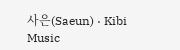사은(Saeun) · Kibi Music